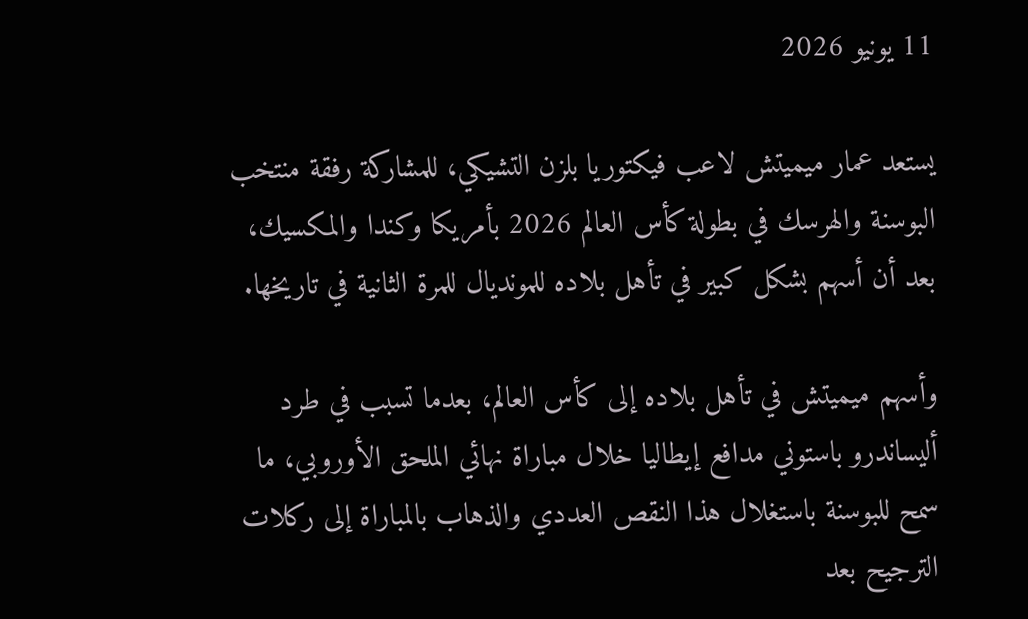11 يونيو 2026

يستعد عمار ميميتش لاعب فيكتوريا بلزن التشيكي، للمشاركة رفقة منتخب البوسنة والهرسك في بطولة كأس العالم 2026 بأمريكا وكندا والمكسيك، بعد أن أسهم بشكل كبير في تأهل بلاده للمونديال للمرة الثانية في تاريخها.

وأسهم ميميتش في تأهل بلاده إلى كأس العالم، بعدما تسبب في طرد أليساندرو باستوني مدافع إيطاليا خلال مباراة نهائي الملحق الأوروبي، ما سمح للبوسنة باستغلال هذا النقص العددي والذهاب بالمباراة إلى ركلات الترجيح بعد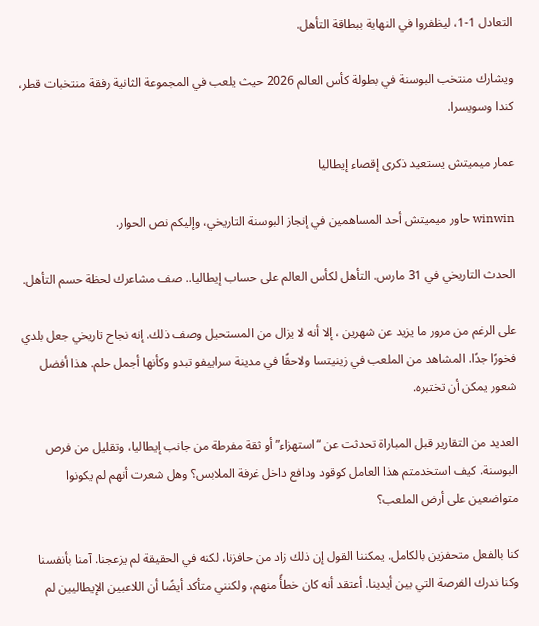التعادل 1-1، ليظفروا في النهاية ببطاقة التأهل.

ويشارك منتخب البوسنة في بطولة كأس العالم 2026 حيث يلعب في المجموعة الثانية رفقة منتخبات قطر، كندا وسويسرا.

عمار ميميتش يستعيد ذكرى إقصاء إيطاليا

winwin حاور ميميتش أحد المساهمين في إنجاز البوسنة التاريخي، وإليكم نص الحوار.

الحدث التاريخي في 31 مارس. التأهل لكأس العالم على حساب إيطاليا.. صف مشاعرك لحظة حسم التأهل.

على الرغم من مرور ما يزيد عن شهرين ، إلا أنه لا يزال من المستحيل وصف ذلك. إنه نجاح تاريخي جعل بلدي فخورًا جدًا. المشاهد من الملعب في زينيتسا ولاحقًا في مدينة سراييفو تبدو وكأنها أجمل حلم. هذا أفضل شعور يمكن أن تختبره.

العديد من التقارير قبل المباراة تحدثت عن “استهزاء” أو ثقة مفرطة من جانب إيطاليا، وتقليل من فرص البوسنة. كيف استخدمتم هذا العامل كوقود ودافع داخل غرفة الملابس؟ وهل شعرت أنهم لم يكونوا متواضعين على أرض الملعب؟

كنا بالفعل متحفزين بالكامل. يمكننا القول إن ذلك زاد من حافزنا، لكنه في الحقيقة لم يزعجنا. آمنا بأنفسنا وكنا ندرك الفرصة التي بين أيدينا. أعتقد أنه كان خطأً منهم، ولكنني متأكد أيضًا أن اللاعبين الإيطاليين لم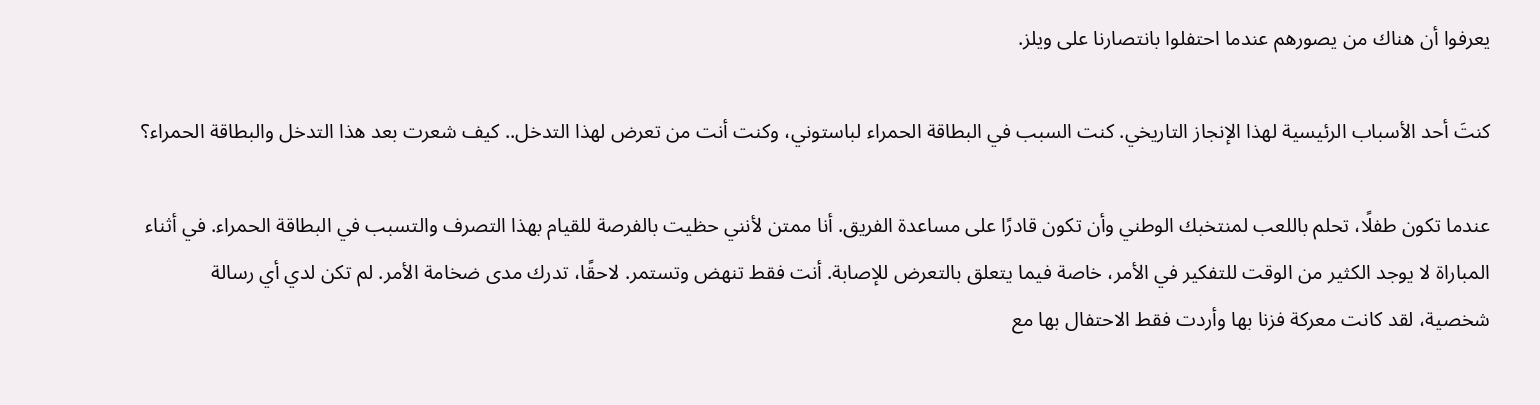يعرفوا أن هناك من يصورهم عندما احتفلوا بانتصارنا على ويلز.

كنتَ أحد الأسباب الرئيسية لهذا الإنجاز التاريخي. كنت السبب في البطاقة الحمراء لباستوني، وكنت أنت من تعرض لهذا التدخل.. كيف شعرت بعد هذا التدخل والبطاقة الحمراء؟

عندما تكون طفلًا، تحلم باللعب لمنتخبك الوطني وأن تكون قادرًا على مساعدة الفريق. أنا ممتن لأنني حظيت بالفرصة للقيام بهذا التصرف والتسبب في البطاقة الحمراء. في أثناء المباراة لا يوجد الكثير من الوقت للتفكير في الأمر، خاصة فيما يتعلق بالتعرض للإصابة. أنت فقط تنهض وتستمر. لاحقًا، تدرك مدى ضخامة الأمر. لم تكن لدي أي رسالة شخصية، لقد كانت معركة فزنا بها وأردت فقط الاحتفال بها مع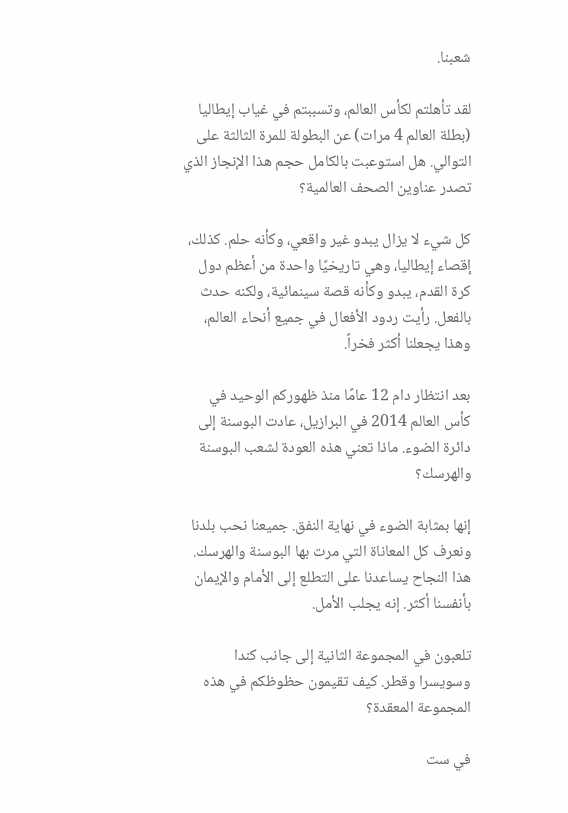شعبنا.

لقد تأهلتم لكأس العالم، وتسببتم في غياب إيطاليا (بطلة العالم 4 مرات) عن البطولة للمرة الثالثة على التوالي. هل استوعبت بالكامل حجم هذا الإنجاز الذي تصدر عناوين الصحف العالمية؟

كل شيء لا يزال يبدو غير واقعي، وكأنه حلم. كذلك، إقصاء إيطاليا، وهي تاريخيًا واحدة من أعظم دول كرة القدم، يبدو وكأنه قصة سينمائية، ولكنه حدث بالفعل. رأيت ردود الأفعال في جميع أنحاء العالم، وهذا يجعلنا أكثر فخراً.

بعد انتظار دام 12 عامًا منذ ظهوركم الوحيد في كأس العالم 2014 في البرازيل، عادت البوسنة إلى دائرة الضوء. ماذا تعني هذه العودة لشعب البوسنة والهرسك؟

إنها بمثابة الضوء في نهاية النفق. جميعنا نحب بلدنا ونعرف كل المعاناة التي مرت بها البوسنة والهرسك. هذا النجاح يساعدنا على التطلع إلى الأمام والإيمان بأنفسنا أكثر. إنه يجلب الأمل.

تلعبون في المجموعة الثانية إلى جانب كندا وسويسرا وقطر. كيف تقيمون حظوظكم في هذه المجموعة المعقدة؟

في ست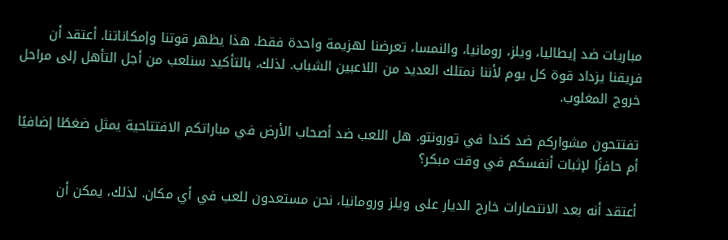مباريات ضد إيطاليا، ويلز، رومانيا، والنمسا، تعرضنا لهزيمة واحدة فقط. هذا يظهر قوتنا وإمكاناتنا. أعتقد أن فريقنا يزداد قوة كل يوم لأننا نمتلك العديد من اللاعبين الشباب. لذلك، بالتأكيد سنلعب من أجل التأهل إلى مراحل خروج المغلوب.

تفتتحون مشواركم ضد كندا في تورونتو. هل اللعب ضد أصحاب الأرض في مباراتكم الافتتاحية يمثل ضغطًا إضافيًا أم حافزًا لإثبات أنفسكم في وقت مبكر؟

أعتقد أنه بعد الانتصارات خارج الديار على ويلز ورومانيا، نحن مستعدون للعب في أي مكان. لذلك، يمكن أن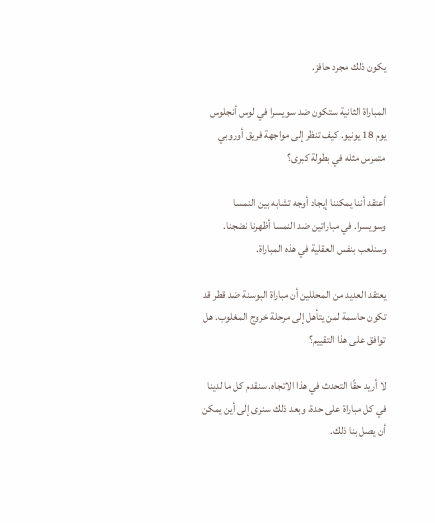يكون ذلك مجرد حافز.

المباراة الثانية ستكون ضد سويسرا في لوس أنجلوس يوم 18 يونيو. كيف تنظر إلى مواجهة فريق أوروبي متمرس مثله في بطولة كبرى؟

أعتقد أننا يمكننا إيجاد أوجه تشابه بين النمسا وسويسرا. في مباراتين ضد النمسا أظهرنا نضجنا. وسنلعب بنفس العقلية في هذه المباراة.

يعتقد العديد من المحللين أن مباراة البوسنة ضد قطر قد تكون حاسمة لمن يتأهل إلى مرحلة خروج المغلوب. هل توافق على هذا التقييم؟

لا أريد حقًا التحدث في هذا الاتجاه. سنقدم كل ما لدينا في كل مباراة على حدة، وبعد ذلك سنرى إلى أين يمكن أن يصل بنا ذلك.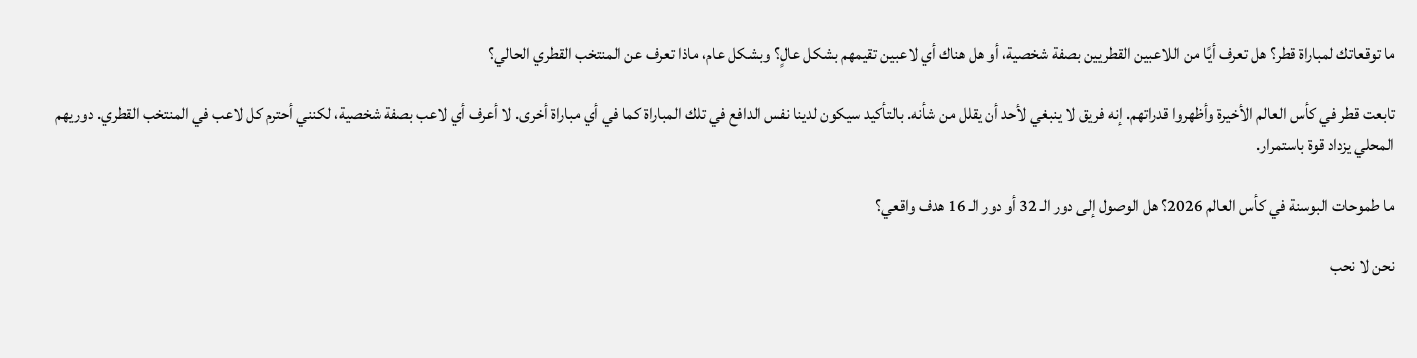ما توقعاتك لمباراة قطر؟ هل تعرف أيًا من اللاعبين القطريين بصفة شخصية، أو هل هناك أي لاعبين تقيمهم بشكل عالٍ؟ وبشكل عام، ماذا تعرف عن المنتخب القطري الحالي؟

تابعت قطر في كأس العالم الأخيرة وأظهروا قدراتهم. إنه فريق لا ينبغي لأحد أن يقلل من شأنه. بالتأكيد سيكون لدينا نفس الدافع في تلك المباراة كما في أي مباراة أخرى. لا أعرف أي لاعب بصفة شخصية، لكنني أحترم كل لاعب في المنتخب القطري. دوريهم المحلي يزداد قوة باستمرار.

ما طموحات البوسنة في كأس العالم 2026؟ هل الوصول إلى دور الـ 32 أو دور الـ 16 هدف واقعي؟

نحن لا نحب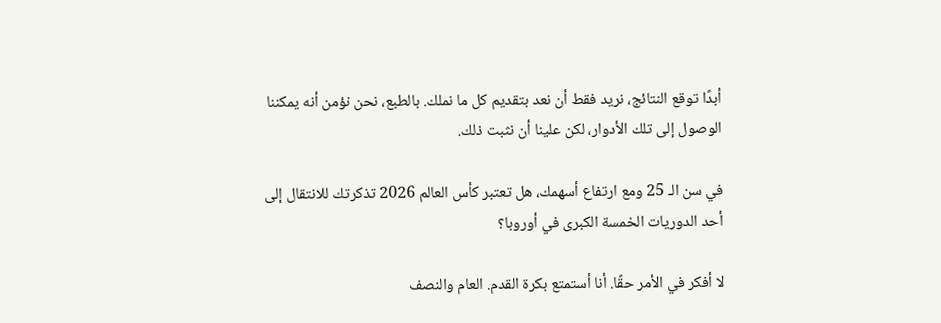أبدًا توقع النتائج، نريد فقط أن نعد بتقديم كل ما نملك. بالطبع، نحن نؤمن أنه يمكننا الوصول إلى تلك الأدوار، لكن علينا أن نثبت ذلك.

في سن الـ 25 ومع ارتفاع أسهمك، هل تعتبر كأس العالم 2026 تذكرتك للانتقال إلى أحد الدوريات الخمسة الكبرى في أوروبا؟

لا أفكر في الأمر حقًا. أنا أستمتع بكرة القدم. العام والنصف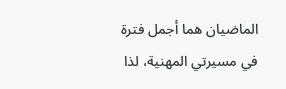الماضيان هما أجمل فترة في مسيرتي المهنية، لذا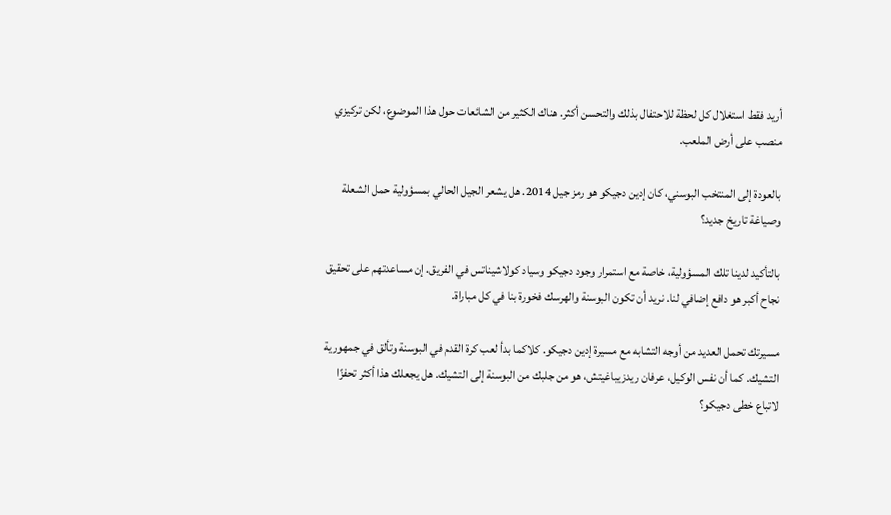أريد فقط استغلال كل لحظة للاحتفال بذلك والتحسن أكثر. هناك الكثير من الشائعات حول هذا الموضوع، لكن تركيزي منصب على أرض الملعب.

بالعودة إلى المنتخب البوسني، كان إدين دجيكو هو رمز جيل 2014. هل يشعر الجيل الحالي بمسؤولية حمل الشعلة وصياغة تاريخ جديد؟

بالتأكيد لدينا تلك المسؤولية، خاصة مع استمرار وجود دجيكو وسياد كولاشيناتس في الفريق. إن مساعدتهم على تحقيق نجاح أكبر هو دافع إضافي لنا. نريد أن تكون البوسنة والهرسك فخورة بنا في كل مباراة.

مسيرتك تحمل العديد من أوجه التشابه مع مسيرة إدين دجيكو. كلاكما بدأ لعب كرة القدم في البوسنة وتألق في جمهورية التشيك. كما أن نفس الوكيل، عرفان ريدزيباغيتش، هو من جلبك من البوسنة إلى التشيك. هل يجعلك هذا أكثر تحفزًا لاتباع خطى دجيكو؟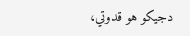دجيكو هو قدوتي،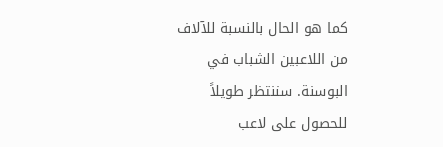كما هو الحال بالنسبة للآلاف من اللاعبين الشباب في البوسنة. سننتظر طويلاً للحصول على لاعب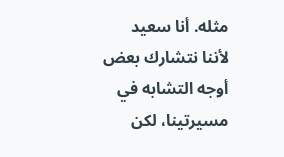مثله. أنا سعيد لأننا نتشارك بعض أوجه التشابه في مسيرتينا، لكن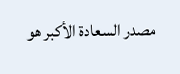مصدر السعادة الأكبر هو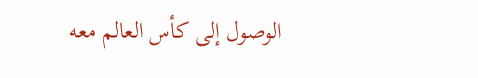الوصول إلى كأس العالم معه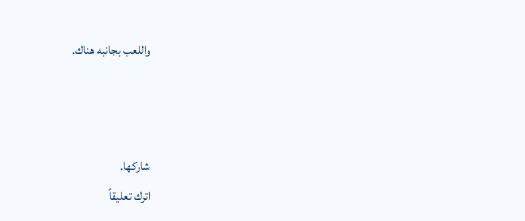واللعب بجانبه هناك.



شاركها.
اترك تعليقاً